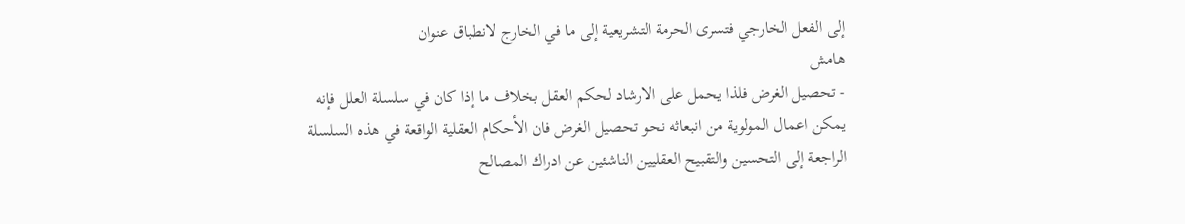إلى الفعل الخارجي فتسرى الحرمة التشريعية إلى ما في الخارج لانطباق عنوان
هامش
- تحصيل الغرض فلذا يحمل على الارشاد لحكم العقل بخلاف ما إذا كان في سلسلة العلل فإنه يمكن اعمال المولوية من انبعاثه نحو تحصيل الغرض فان الأحكام العقلية الواقعة في هذه السلسلة الراجعة إلى التحسين والتقبيح العقليين الناشئين عن ادراك المصالح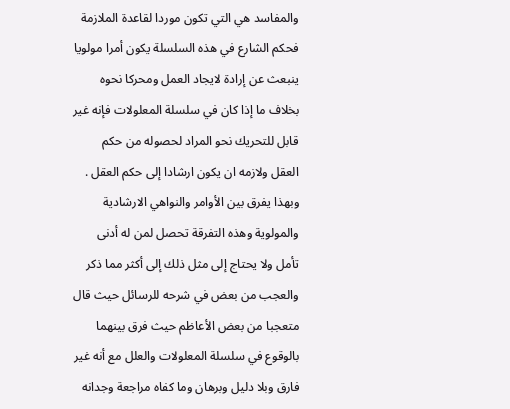والمفاسد هي التي تكون موردا لقاعدة الملازمة فحكم الشارع في هذه السلسلة يكون أمرا مولويا ينبعث عن إرادة لايجاد العمل ومحركا نحوه بخلاف ما إذا كان في سلسلة المعلولات فإنه غير قابل للتحريك نحو المراد لحصوله من حكم العقل ولازمه ان يكون ارشادا إلى حكم العقل .
وبهذا يفرق بين الأوامر والنواهي الارشادية والمولوية وهذه التفرقة تحصل لمن له أدنى تأمل ولا يحتاج إلى مثل ذلك إلى أكثر مما ذكر والعجب من بعض في شرحه للرسائل حيث قال متعجبا من بعض الأعاظم حيث فرق بينهما بالوقوع في سلسلة المعلولات والعلل مع أنه غير فارق وبلا دليل وبرهان وما كفاه مراجعة وجدانه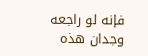فإنه لو راجعه وجدان هذه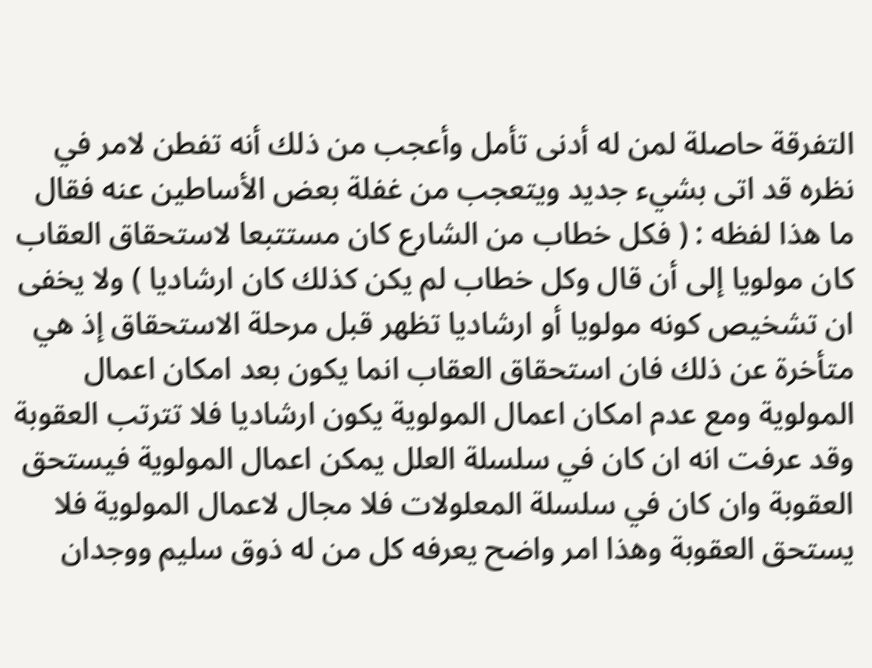التفرقة حاصلة لمن له أدنى تأمل وأعجب من ذلك أنه تفطن لامر في نظره قد اتى بشيء جديد ويتعجب من غفلة بعض الأساطين عنه فقال ما هذا لفظه : ( فكل خطاب من الشارع كان مستتبعا لاستحقاق العقاب كان مولويا إلى أن قال وكل خطاب لم يكن كذلك كان ارشاديا ) ولا يخفى ان تشخيص كونه مولويا أو ارشاديا تظهر قبل مرحلة الاستحقاق إذ هي متأخرة عن ذلك فان استحقاق العقاب انما يكون بعد امكان اعمال المولوية ومع عدم امكان اعمال المولوية يكون ارشاديا فلا تترتب العقوبة وقد عرفت انه ان كان في سلسلة العلل يمكن اعمال المولوية فيستحق العقوبة وان كان في سلسلة المعلولات فلا مجال لاعمال المولوية فلا يستحق العقوبة وهذا امر واضح يعرفه كل من له ذوق سليم ووجدان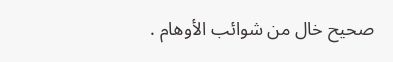صحيح خال من شوائب الأوهام .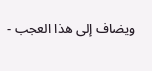ويضاف إلى هذا العجب -